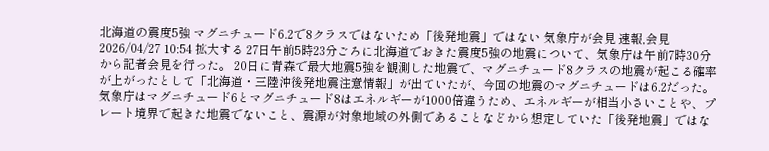北海道の震度5強 マグニチュード6.2で8クラスではないため「後発地震」ではない 気象庁が会見 速報,会見 2026/04/27 10:54 拡大する 27日午前5時23分ごろに北海道でおきた震度5強の地震について、気象庁は午前7時30分から記者会見を行った。 20日に青森で最大地震5強を観測した地震で、マグニチュード8クラスの地震が起こる確率が上がったとして「北海道・三陸沖後発地震注意情報」が出ていたが、今回の地震のマグニチュードは6.2だった。 気象庁はマグニチュード6とマグニチュード8はエネルギーが1000倍違うため、エネルギーが相当小さいことや、プレート境界で起きた地震でないこと、震源が対象地域の外側であることなどから想定していた「後発地震」ではな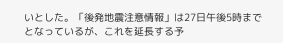いとした。「後発地震注意情報」は27日午後5時までとなっているが、これを延長する予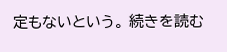定もないという。 続きを読む